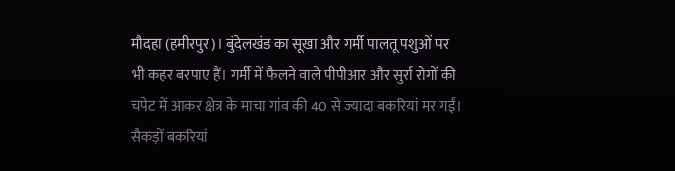मौदहा (हमीरपुर)। बुंदेलखंड का सूखा और गर्मी पालतू पशुओं पर भी कहर बरपाए हैं। गर्मी में फैलने वाले पीपीआर और सुर्रा रोगों की चपेट में आकर क्षेत्र के माचा गांव की 40 से ज्यादा बकरियां मर गईं। सैकड़ों बकरियां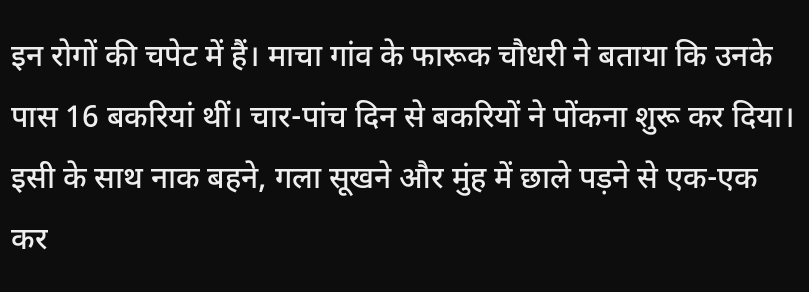इन रोगों की चपेट में हैं। माचा गांव के फारूक चौधरी ने बताया कि उनके पास 16 बकरियां थीं। चार-पांच दिन से बकरियों ने पोंकना शुरू कर दिया। इसी के साथ नाक बहने, गला सूखने और मुंह में छाले पड़ने से एक-एक कर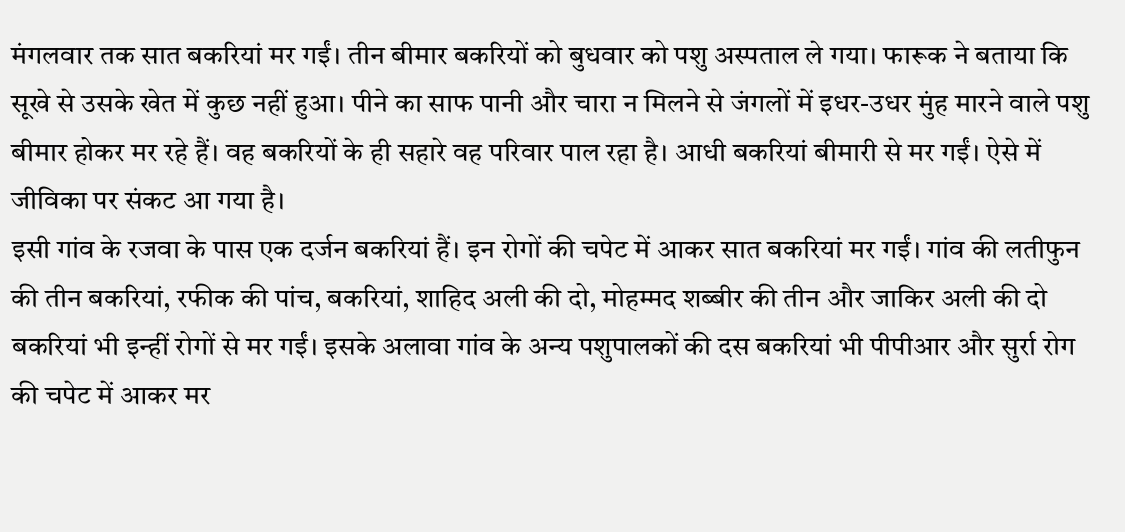मंगलवार तक सात बकरियां मर गईं। तीन बीमार बकरियों को बुधवार को पशु अस्पताल ले गया। फारूक ने बताया कि सूखे से उसके खेत में कुछ नहीं हुआ। पीने का साफ पानी और चारा न मिलने से जंगलों में इधर-उधर मुंह मारने वाले पशु बीमार होकर मर रहे हैं। वह बकरियों के ही सहारे वह परिवार पाल रहा है। आधी बकरियां बीमारी से मर गईं। ऐसे में जीविका पर संकट आ गया है।
इसी गांव के रजवा के पास एक दर्जन बकरियां हैं। इन रोगों की चपेट में आकर सात बकरियां मर गईं। गांव की लतीफुन की तीन बकरियां, रफीक की पांच, बकरियां, शाहिद अली की दो, मोहम्मद शब्बीर की तीन और जाकिर अली की दो बकरियां भी इन्हीं रोगों से मर गईं। इसके अलावा गांव के अन्य पशुपालकों की दस बकरियां भी पीपीआर और सुर्रा रोग की चपेट में आकर मर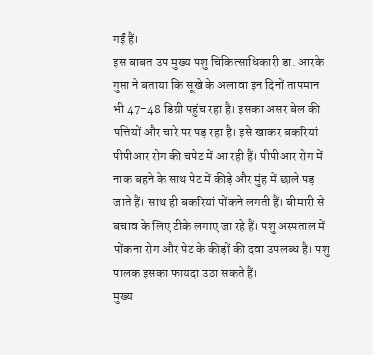गईं हैं।
इस बाबत उप मुख्य पशु चिकित्साधिकारी डा. आरके गुप्ता ने बताया कि सूखे के अलावा इन दिनों तापमान भी 47-48 डिग्री पहुंच रहा है। इसका असर बेल की पत्तियों और चारे पर पड़ रहा है। इसे खाकर बकरियां पीपीआर रोग की चपेट में आ रही हैं। पीपीआर रोग में नाक बहने के साथ पेट में कीड़े और मुंह में छाले पड़ जाते हैं। साथ ही बकरियां पोंकने लगती हैं। बीमारी से बचाव के लिए टीके लगाए जा रहे हैं। पशु अस्पताल में पोंकना रोग और पेट के कीड़ों की दवा उपलब्ध है। पशु पालक इसका फायदा उठा सकते हैं।
मुख्य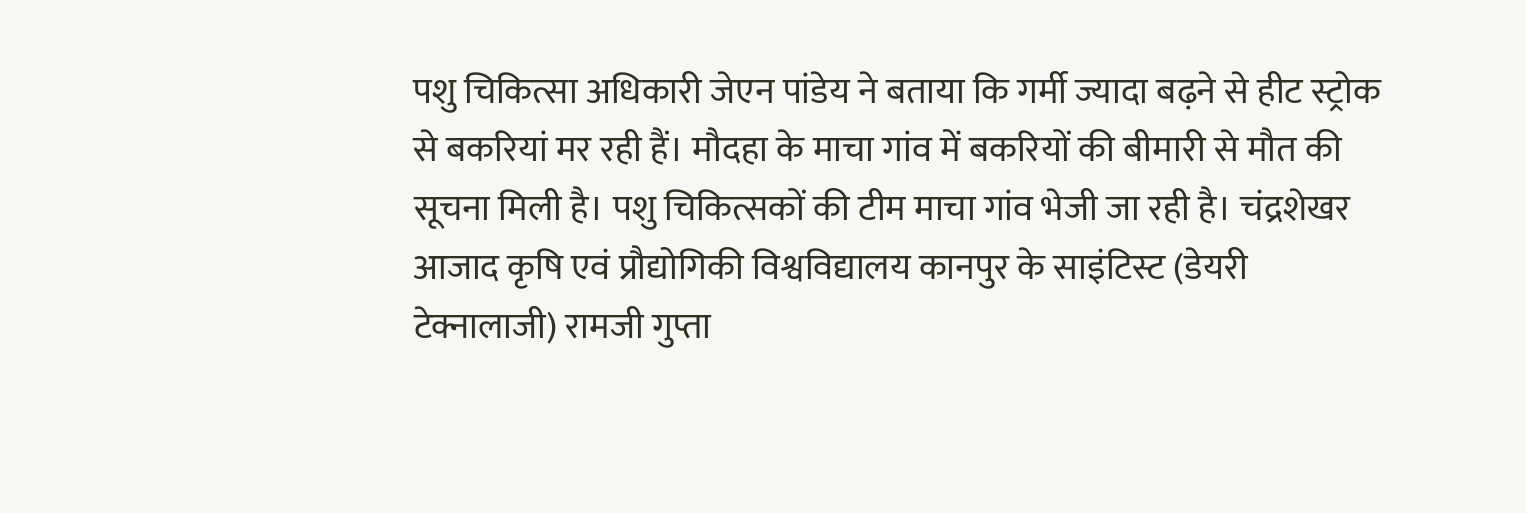पशु चिकित्सा अधिकारी जेएन पांडेय ने बताया कि गर्मी ज्यादा बढ़ने से हीट स्ट्रोक से बकरियां मर रही हैं। मौदहा के माचा गांव में बकरियों की बीमारी से मौत की सूचना मिली है। पशु चिकित्सकों की टीम माचा गांव भेजी जा रही है। चंद्रशेखर आजाद कृषि एवं प्रौद्योगिकी विश्वविद्यालय कानपुर के साइंटिस्ट (डेयरी टेक्नालाजी) रामजी गुप्ता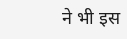ने भी इस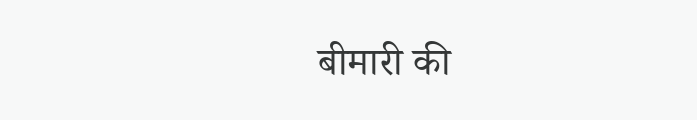बीमारी की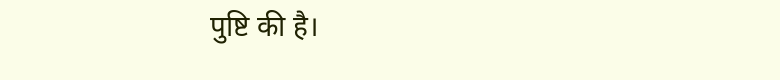पुष्टि की है।